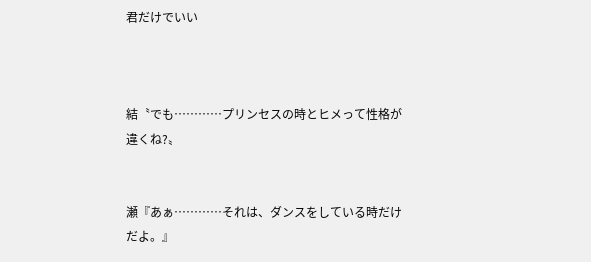君だけでいい



結〝でも…………プリンセスの時とヒメって性格が違くね?〟


瀬『あぁ…………それは、ダンスをしている時だけだよ。』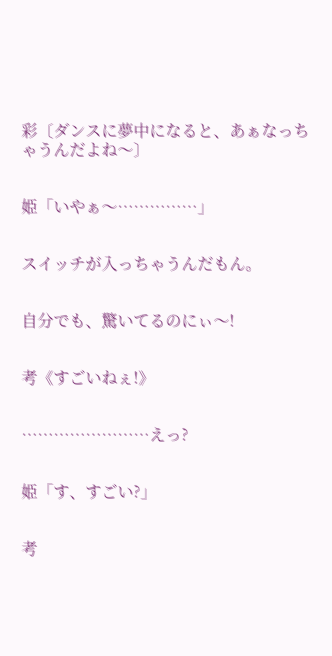彩〔ダンスに夢中になると、あぁなっちゃうんだよね〜〕


姫「いやぁ〜……………」


スイッチが入っちゃうんだもん。


自分でも、驚いてるのにぃ〜!


考《すごいねぇ!》


……………………えっ?


姫「す、すごい?」


考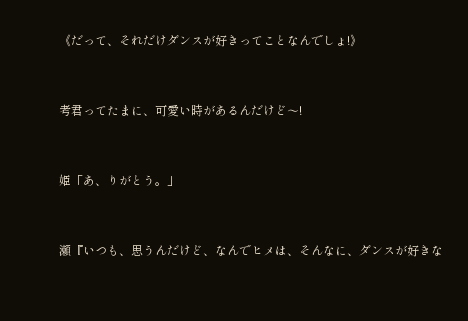《だって、それだけダンスが好きってことなんでしょ!》


考君ってたまに、可愛い時があるんだけど〜!


姫「あ、りがとう。」


瀬『いつも、思うんだけど、なんでヒメは、そんなに、ダンスが好きな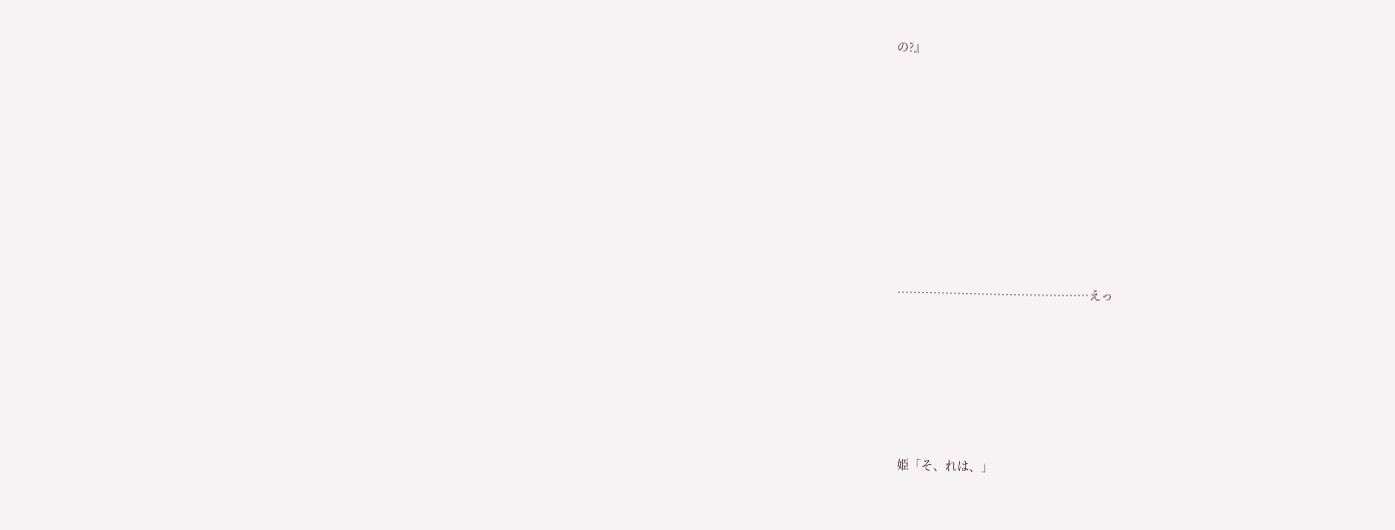の?』









…………………………………………えっ






姫「そ、れは、」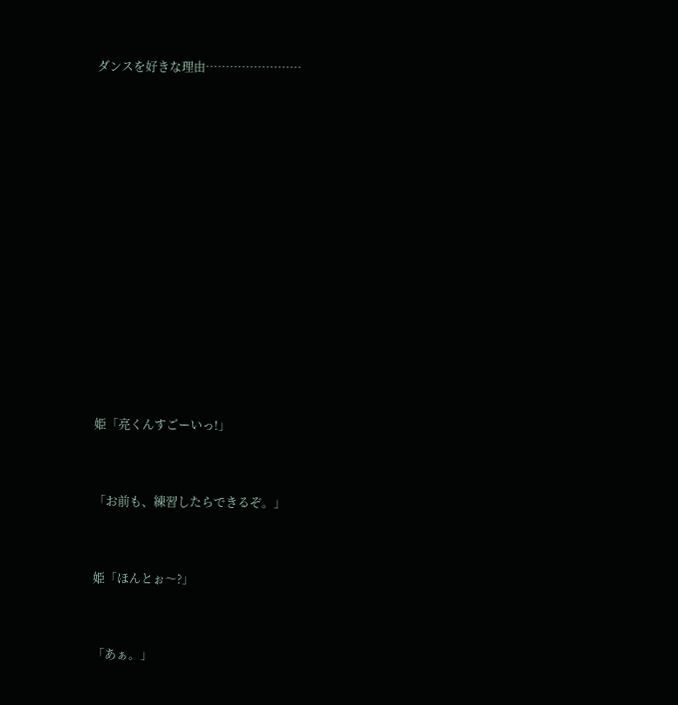ダンスを好きな理由……………………













姫「亮くんすごーいっ!」


「お前も、練習したらできるぞ。」


姫「ほんとぉ〜?」


「あぁ。」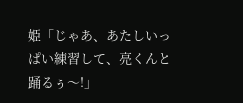姫「じゃあ、あたしいっぱい練習して、亮くんと踊るぅ〜!」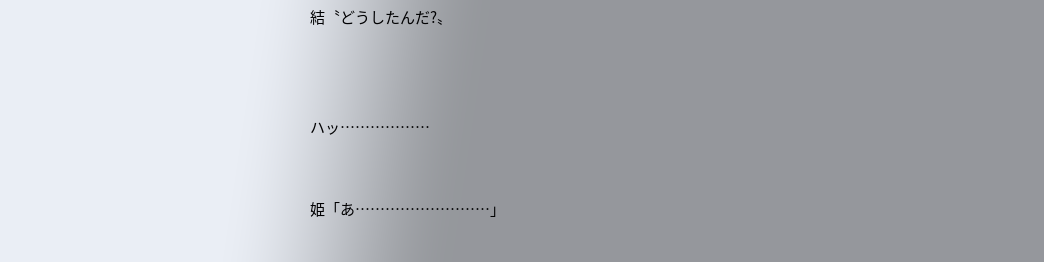結〝どうしたんだ?〟



ハッ………………


姫「あ………………………」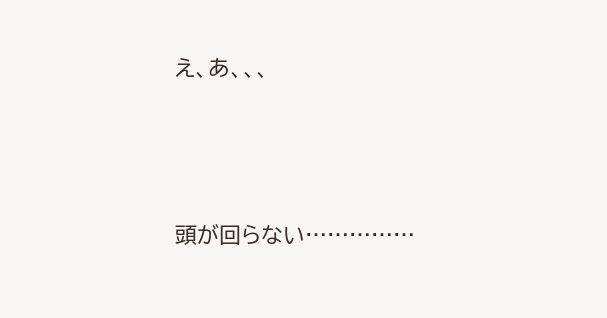え、あ、、、



頭が回らない……………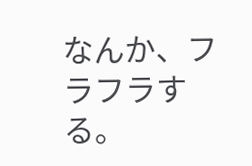なんか、フラフラする。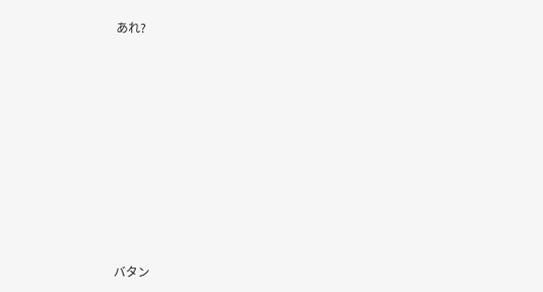あれ?












バタン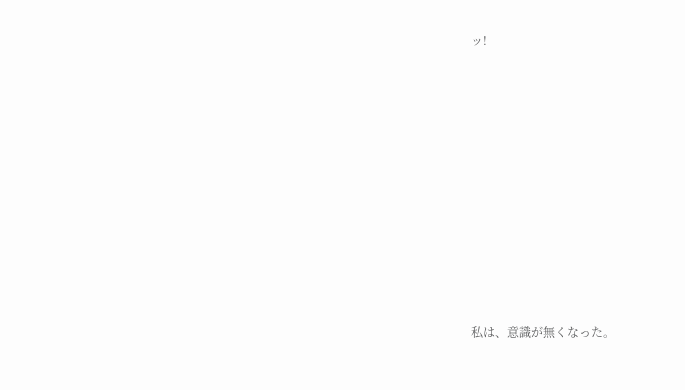ッ!











私は、意識が無くなった。